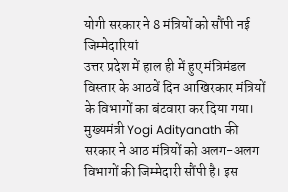योगी सरकार ने 8 मंत्रियों को सौंपी नई जिम्मेदारियां
उत्तर प्रदेश में हाल ही में हुए मंत्रिमंडल विस्तार के आठवें दिन आखिरकार मंत्रियों के विभागों का बंटवारा कर दिया गया। मुख्यमंत्री Yogi Adityanath की सरकार ने आठ मंत्रियों को अलग-अलग विभागों की जिम्मेदारी सौंपी है। इस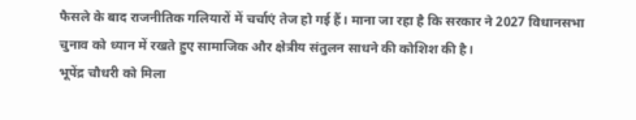फैसले के बाद राजनीतिक गलियारों में चर्चाएं तेज हो गई हैं। माना जा रहा है कि सरकार ने 2027 विधानसभा चुनाव को ध्यान में रखते हुए सामाजिक और क्षेत्रीय संतुलन साधने की कोशिश की है।
भूपेंद्र चौधरी को मिला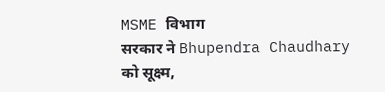MSME विभाग
सरकार ने Bhupendra Chaudhary को सूक्ष्म,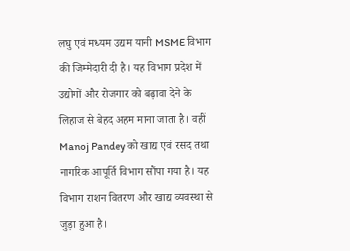लघु एवं मध्यम उद्यम यानी MSME विभाग की जिम्मेदारी दी है। यह विभाग प्रदेश में उद्योगों और रोजगार को बढ़ावा देने के लिहाज से बेहद अहम माना जाता है। वहीं Manoj Pandey को खाद्य एवं रसद तथा नागरिक आपूर्ति विभाग सौंपा गया है। यह विभाग राशन वितरण और खाद्य व्यवस्था से जुड़ा हुआ है।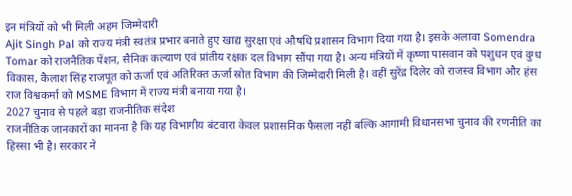इन मंत्रियों को भी मिली अहम जिम्मेदारी
Ajit Singh Pal को राज्य मंत्री स्वतंत्र प्रभार बनाते हुए खाद्य सुरक्षा एवं औषधि प्रशासन विभाग दिया गया है। इसके अलावा Somendra Tomar को राजनैतिक पेंशन, सैनिक कल्याण एवं प्रांतीय रक्षक दल विभाग सौंपा गया है। अन्य मंत्रियों में कृष्णा पासवान को पशुधन एवं दुग्ध विकास, कैलाश सिंह राजपूत को ऊर्जा एवं अतिरिक्त ऊर्जा स्रोत विभाग की जिम्मेदारी मिली है। वहीं सुरेंद्र दिलेर को राजस्व विभाग और हंस राज विश्वकर्मा को MSME विभाग में राज्य मंत्री बनाया गया है।
2027 चुनाव से पहले बड़ा राजनीतिक संदेश
राजनीतिक जानकारों का मानना है कि यह विभागीय बंटवारा केवल प्रशासनिक फैसला नहीं बल्कि आगामी विधानसभा चुनाव की रणनीति का हिस्सा भी है। सरकार ने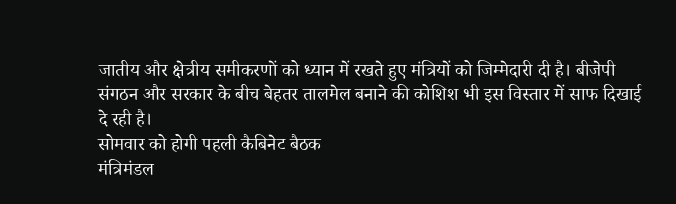जातीय और क्षेत्रीय समीकरणों को ध्यान में रखते हुए मंत्रियों को जिम्मेदारी दी है। बीजेपी संगठन और सरकार के बीच बेहतर तालमेल बनाने की कोशिश भी इस विस्तार में साफ दिखाई दे रही है।
सोमवार को होगी पहली कैबिनेट बैठक
मंत्रिमंडल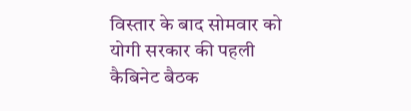विस्तार के बाद सोमवार को योगी सरकार की पहली कैबिनेट बैठक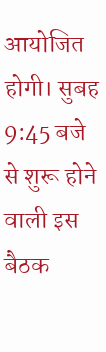आयोजित होगी। सुबह 9:45 बजे से शुरू होने वाली इस बैठक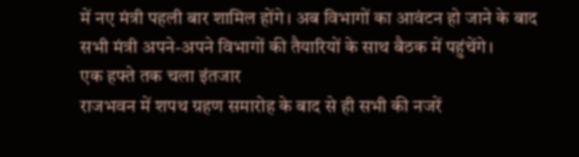में नए मंत्री पहली बार शामिल होंगे। अब विभागों का आवंटन हो जाने के बाद सभी मंत्री अपने-अपने विभागों की तैयारियों के साथ बैठक में पहुंचेंगे।
एक हफ्ते तक चला इंतजार
राजभवन में शपथ ग्रहण समारोह के बाद से ही सभी की नजरें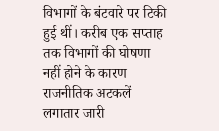विभागों के बंटवारे पर टिकी हुई थीं। करीब एक सप्ताह तक विभागों की घोषणा नहीं होने के कारण राजनीतिक अटकलें लगातार जारी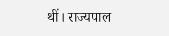थीं। राज्यपाल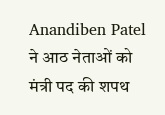Anandiben Patel ने आठ नेताओं को मंत्री पद की शपथ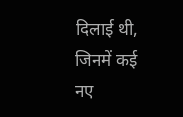दिलाई थी, जिनमें कई नए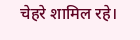चेहरे शामिल रहे।